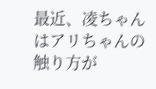最近、凌ちゃんはアリちゃんの触り方が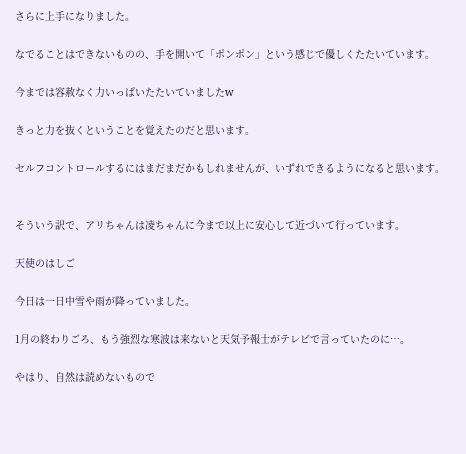さらに上手になりました。

なでることはできないものの、手を開いて「ポンポン」という感じで優しくたたいています。

今までは容赦なく力いっぱいたたいていましたw

きっと力を抜くということを覚えたのだと思います。

セルフコントロールするにはまだまだかもしれませんが、いずれできるようになると思います。


そういう訳で、アリちゃんは凌ちゃんに今まで以上に安心して近づいて行っています。

天使のはしご

今日は一日中雪や雨が降っていました。

1月の終わりごろ、もう強烈な寒波は来ないと天気予報士がテレビで言っていたのに…。

やはり、自然は読めないもので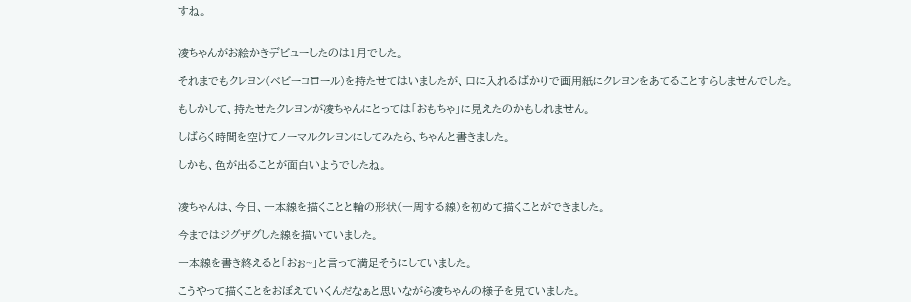すね。


凌ちゃんがお絵かきデビューしたのは1月でした。

それまでもクレヨン(ベビーコロール)を持たせてはいましたが、口に入れるばかりで画用紙にクレヨンをあてることすらしませんでした。

もしかして、持たせたクレヨンが凌ちゃんにとっては「おもちゃ」に見えたのかもしれません。

しばらく時間を空けてノーマルクレヨンにしてみたら、ちゃんと書きました。

しかも、色が出ることが面白いようでしたね。


凌ちゃんは、今日、一本線を描くことと輪の形状(一周する線)を初めて描くことができました。

今まではジグザグした線を描いていました。

一本線を書き終えると「おぉ~」と言って満足そうにしていました。

こうやって描くことをおぼえていくんだなぁと思いながら凌ちゃんの様子を見ていました。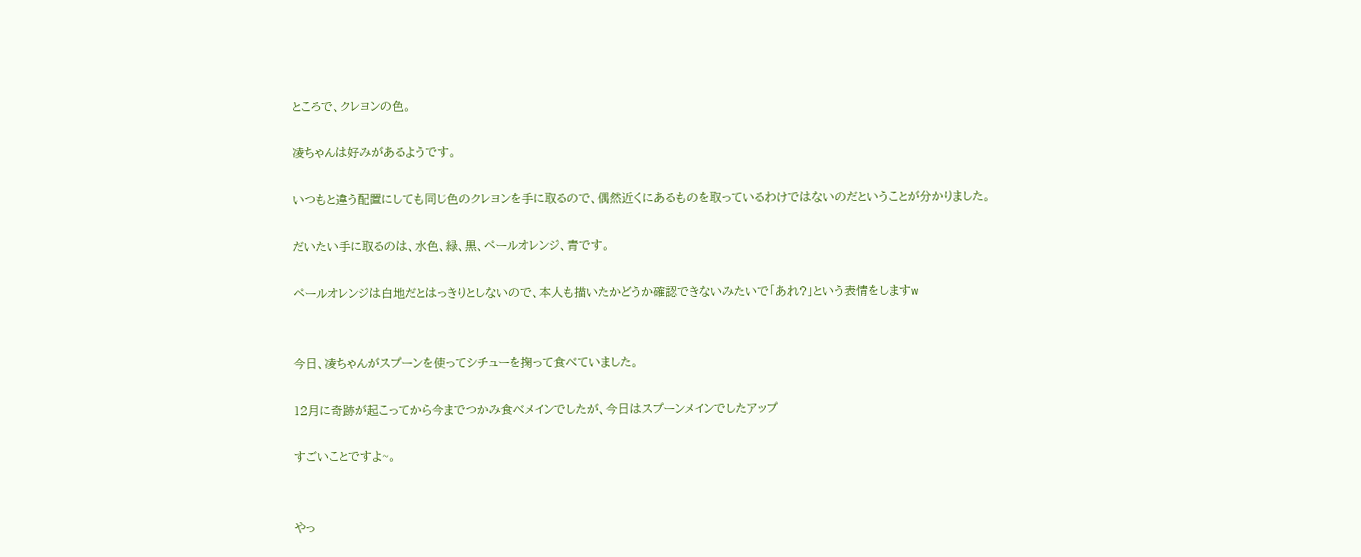ところで、クレヨンの色。

凌ちゃんは好みがあるようです。

いつもと違う配置にしても同じ色のクレヨンを手に取るので、偶然近くにあるものを取っているわけではないのだということが分かりました。

だいたい手に取るのは、水色、緑、黒、ペールオレンジ、青です。

ペールオレンジは白地だとはっきりとしないので、本人も描いたかどうか確認できないみたいで「あれ?」という表情をしますw


今日、凌ちゃんがスプーンを使ってシチューを掬って食べていました。

12月に奇跡が起こってから今までつかみ食べメインでしたが、今日はスプーンメインでしたアップ

すごいことですよ~。


やっ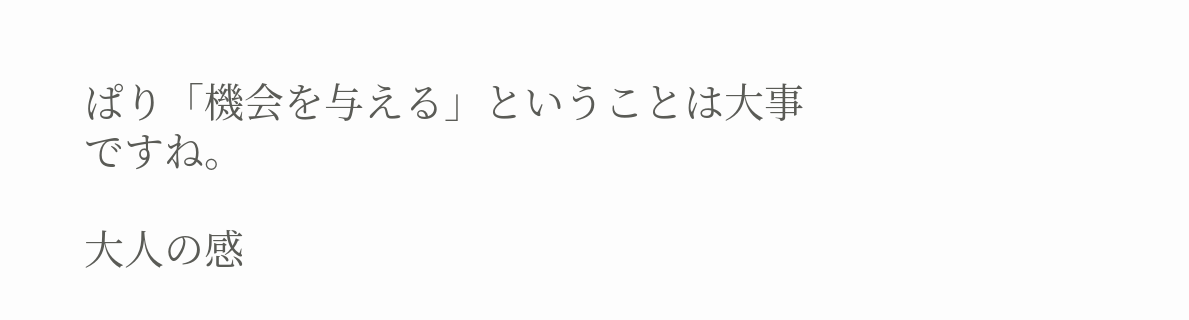ぱり「機会を与える」ということは大事ですね。

大人の感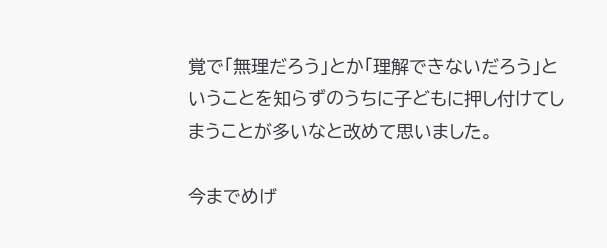覚で「無理だろう」とか「理解できないだろう」ということを知らずのうちに子どもに押し付けてしまうことが多いなと改めて思いました。

今までめげ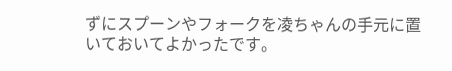ずにスプーンやフォークを凌ちゃんの手元に置いておいてよかったです。